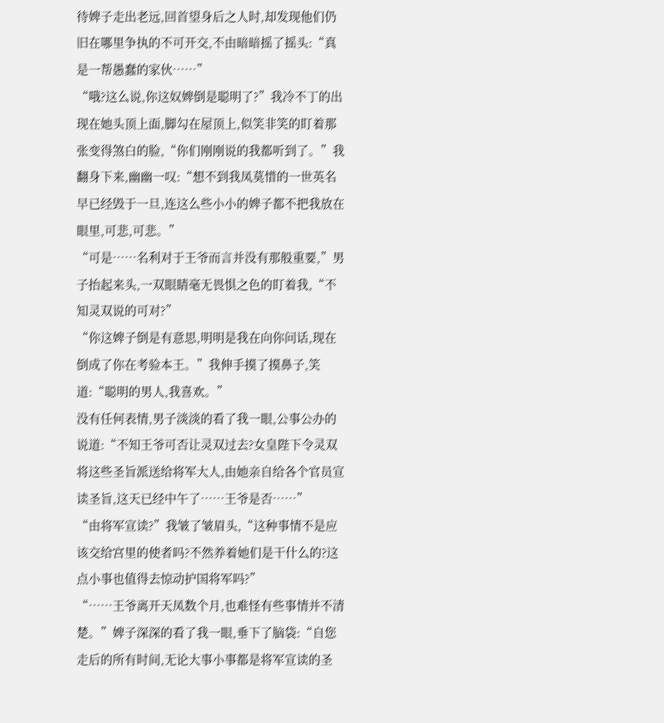待婢子走出老远,回首望身后之人时,却发现他们仍旧在哪里争执的不可开交,不由暗暗摇了摇头:“真是一帮愚蠢的家伙……”
“哦?这么说,你这奴婢倒是聪明了?”我冷不丁的出现在她头顶上面,脚勾在屋顶上,似笑非笑的盯着那张变得煞白的脸,“你们刚刚说的我都听到了。”我翻身下来,幽幽一叹:“想不到我凤莫惜的一世英名早已经毁于一旦,连这么些小小的婢子都不把我放在眼里,可悲,可悲。”
“可是……名利对于王爷而言并没有那般重要,”男子抬起来头,一双眼睛毫无畏惧之色的盯着我,“不知灵双说的可对?”
“你这婢子倒是有意思,明明是我在向你问话,现在倒成了你在考验本王。”我伸手摸了摸鼻子,笑道:“聪明的男人,我喜欢。”
没有任何表情,男子淡淡的看了我一眼,公事公办的说道:“不知王爷可否让灵双过去?女皇陛下令灵双将这些圣旨派送给将军大人,由她亲自给各个官员宣读圣旨,这天已经中午了……王爷是否……”
“由将军宣读?”我皱了皱眉头,“这种事情不是应该交给宫里的使者吗?不然养着她们是干什么的?这点小事也值得去惊动护国将军吗?”
“……王爷离开天凤数个月,也难怪有些事情并不清楚。”婢子深深的看了我一眼,垂下了脑袋:“自您走后的所有时间,无论大事小事都是将军宣读的圣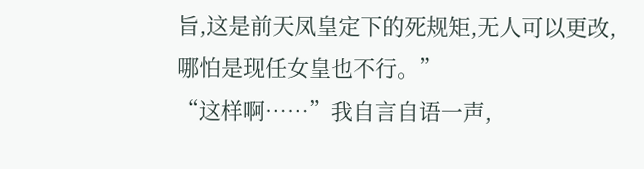旨,这是前天凤皇定下的死规矩,无人可以更改,哪怕是现任女皇也不行。”
“这样啊……”我自言自语一声,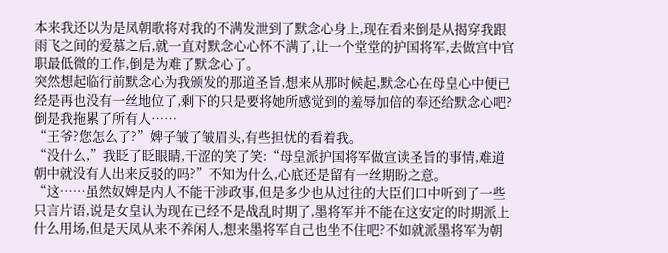本来我还以为是凤朝歌将对我的不满发泄到了默念心身上,现在看来倒是从揭穿我跟雨飞之间的爱慕之后,就一直对默念心心怀不满了,让一个堂堂的护国将军,去做宫中官职最低微的工作,倒是为难了默念心了。
突然想起临行前默念心为我颁发的那道圣旨,想来从那时候起,默念心在母皇心中便已经是再也没有一丝地位了,剩下的只是要将她所感觉到的羞辱加倍的奉还给默念心吧?倒是我拖累了所有人……
“王爷?您怎么了?”婢子皱了皱眉头,有些担忧的看着我。
“没什么,”我眨了眨眼睛,干涩的笑了笑:“母皇派护国将军做宣读圣旨的事情,难道朝中就没有人出来反驳的吗?”不知为什么,心底还是留有一丝期盼之意。
“这……虽然奴婢是内人不能干涉政事,但是多少也从过往的大臣们口中听到了一些只言片语,说是女皇认为现在已经不是战乱时期了,墨将军并不能在这安定的时期派上什么用场,但是天凤从来不养闲人,想来墨将军自己也坐不住吧?不如就派墨将军为朝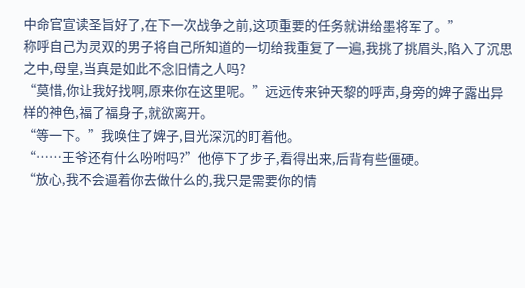中命官宣读圣旨好了,在下一次战争之前,这项重要的任务就讲给墨将军了。”
称呼自己为灵双的男子将自己所知道的一切给我重复了一遍,我挑了挑眉头,陷入了沉思之中,母皇,当真是如此不念旧情之人吗?
“莫惜,你让我好找啊,原来你在这里呢。”远远传来钟天黎的呼声,身旁的婢子露出异样的神色,福了福身子,就欲离开。
“等一下。”我唤住了婢子,目光深沉的盯着他。
“……王爷还有什么吩咐吗?”他停下了步子,看得出来,后背有些僵硬。
“放心,我不会逼着你去做什么的,我只是需要你的情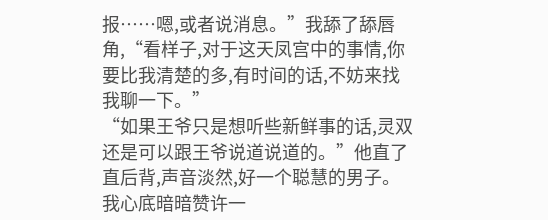报……嗯,或者说消息。”我舔了舔唇角,“看样子,对于这天凤宫中的事情,你要比我清楚的多,有时间的话,不妨来找我聊一下。”
“如果王爷只是想听些新鲜事的话,灵双还是可以跟王爷说道说道的。”他直了直后背,声音淡然,好一个聪慧的男子。我心底暗暗赞许一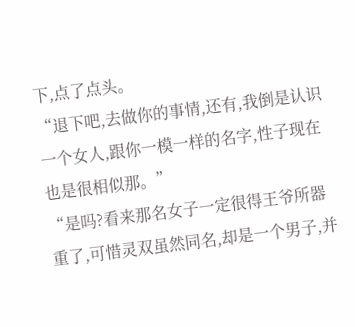下,点了点头。
“退下吧,去做你的事情,还有,我倒是认识一个女人,跟你一模一样的名字,性子现在也是很相似那。”
“是吗?看来那名女子一定很得王爷所器重了,可惜灵双虽然同名,却是一个男子,并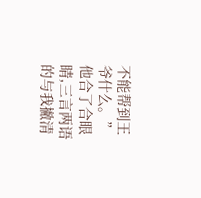不能帮到王爷什么。”他合了合眼睛,三言两语的与我撇清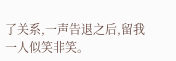了关系,一声告退之后,留我一人似笑非笑。